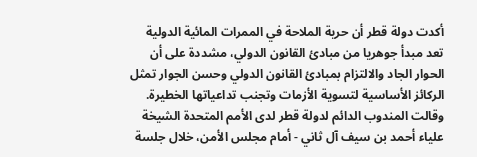أكدت دولة قطر أن حرية الملاحة في الممرات المائية الدولية تعد مبدأ جوهريا من مبادئ القانون الدولي، مشددة على أن الحوار الجاد والالتزام بمبادئ القانون الدولي وحسن الجوار تمثل الركائز الأساسية لتسوية الأزمات وتجنب تداعياتها الخطيرة.
وقالت المندوب الدائم لدولة قطر لدى الأمم المتحدة الشيخة علياء أحمد بن سيف آل ثاني - أمام مجلس الأمن، خلال جلسة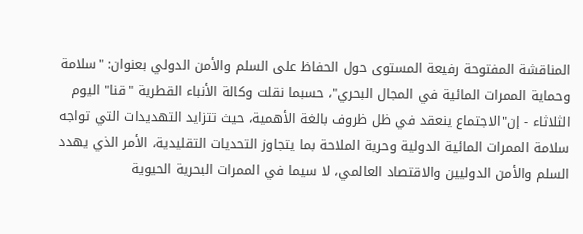المناقشة المفتوحة رفيعة المستوى حول الحفاظ على السلم والأمن الدولي بعنوان: "سلامة وحماية الممرات المائية في المجال البحري"، حسبما نقلت وكالة الأنباء القطرية "قنا" اليوم الثلاثاء - إن"الاجتماع ينعقد في ظل ظروف بالغة الأهمية، حيث تتزايد التهديدات التي تواجه سلامة الممرات المائية الدولية وحرية الملاحة بما يتجاوز التحديات التقليدية، الأمر الذي يهدد السلم والأمن الدوليين والاقتصاد العالمي، لا سيما في الممرات البحرية الحيوية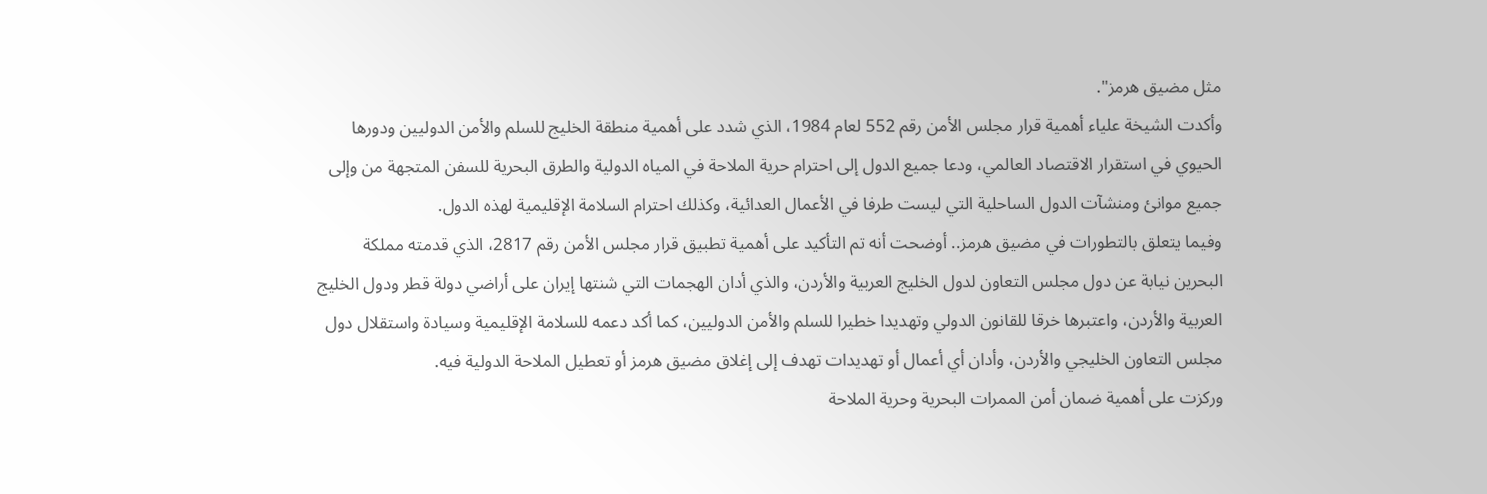مثل مضيق هرمز".
وأكدت الشيخة علياء أهمية قرار مجلس الأمن رقم 552 لعام 1984، الذي شدد على أهمية منطقة الخليج للسلم والأمن الدوليين ودورها الحيوي في استقرار الاقتصاد العالمي، ودعا جميع الدول إلى احترام حرية الملاحة في المياه الدولية والطرق البحرية للسفن المتجهة من وإلى جميع موانئ ومنشآت الدول الساحلية التي ليست طرفا في الأعمال العدائية، وكذلك احترام السلامة الإقليمية لهذه الدول.
وفيما يتعلق بالتطورات في مضيق هرمز.. أوضحت أنه تم التأكيد على أهمية تطبيق قرار مجلس الأمن رقم 2817، الذي قدمته مملكة البحرين نيابة عن دول مجلس التعاون لدول الخليج العربية والأردن، والذي أدان الهجمات التي شنتها إيران على أراضي دولة قطر ودول الخليج العربية والأردن، واعتبرها خرقا للقانون الدولي وتهديدا خطيرا للسلم والأمن الدوليين، كما أكد دعمه للسلامة الإقليمية وسيادة واستقلال دول مجلس التعاون الخليجي والأردن، وأدان أي أعمال أو تهديدات تهدف إلى إغلاق مضيق هرمز أو تعطيل الملاحة الدولية فيه.
وركزت على أهمية ضمان أمن الممرات البحرية وحرية الملاحة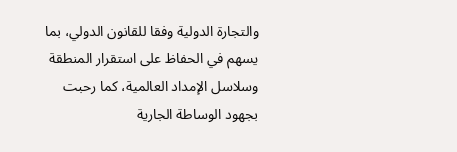والتجارة الدولية وفقا للقانون الدولي، بما يسهم في الحفاظ على استقرار المنطقة وسلاسل الإمداد العالمية، كما رحبت بجهود الوساطة الجارية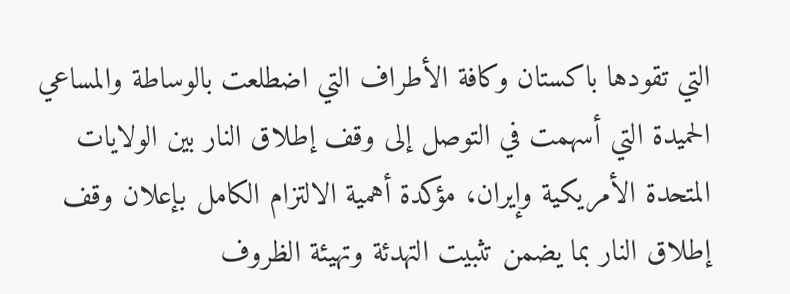التي تقودها باكستان وكافة الأطراف التي اضطلعت بالوساطة والمساعي الحميدة التي أسهمت في التوصل إلى وقف إطلاق النار بين الولايات المتحدة الأمريكية وإيران، مؤكدة أهمية الالتزام الكامل بإعلان وقف إطلاق النار بما يضمن تثبيت التهدئة وتهيئة الظروف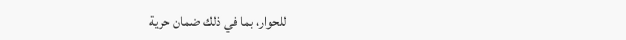للحوار، بما في ذلك ضمان حرية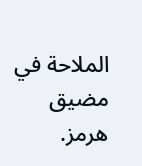الملاحة في مضيق هرمز.